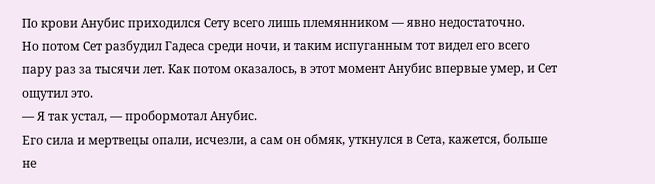По крови Анубис приходился Сету всего лишь племянником — явно недостаточно.
Но потом Сет разбудил Гадеса среди ночи, и таким испуганным тот видел его всего пару раз за тысячи лет. Как потом оказалось, в этот момент Анубис впервые умер, и Сет ощутил это.
— Я так устал, — пробормотал Анубис.
Его сила и мертвецы опали, исчезли, а сам он обмяк, уткнулся в Сета, кажется, больше не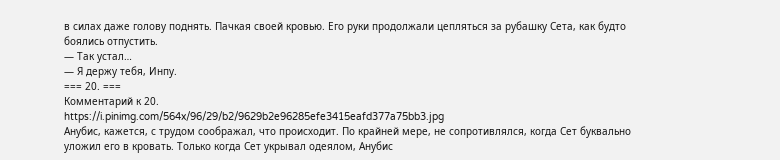в силах даже голову поднять. Пачкая своей кровью. Его руки продолжали цепляться за рубашку Сета, как будто боялись отпустить.
— Так устал…
— Я держу тебя, Инпу.
=== 20. ===
Комментарий к 20.
https://i.pinimg.com/564x/96/29/b2/9629b2e96285efe3415eafd377a75bb3.jpg
Анубис, кажется, с трудом соображал, что происходит. По крайней мере, не сопротивлялся, когда Сет буквально уложил его в кровать. Только когда Сет укрывал одеялом, Анубис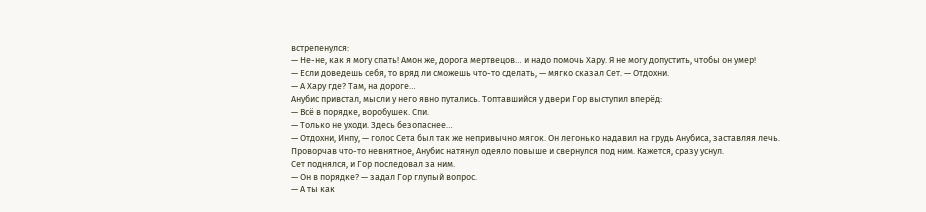встрепенулся:
— Не-не, как я могу спать! Амон же, дорога мертвецов… и надо помочь Хару. Я не могу допустить, чтобы он умер!
— Если доведешь себя, то вряд ли сможешь что-то сделать, — мягко сказал Сет. — Отдохни.
— А Хару где? Там, на дороге…
Анубис привстал, мысли у него явно путались. Топтавшийся у двери Гор выступил вперёд:
— Всё в порядке, воробушек. Спи.
— Только не уходи. Здесь безопаснее…
— Отдохни, Инпу, — голос Сета был так же непривычно мягок. Он легонько надавил на грудь Анубиса, заставляя лечь.
Проворчав что-то невнятное, Анубис натянул одеяло повыше и свернулся под ним. Кажется, сразу уснул.
Сет поднялся, и Гор последовал за ним.
— Он в порядке? — задал Гор глупый вопрос.
— А ты как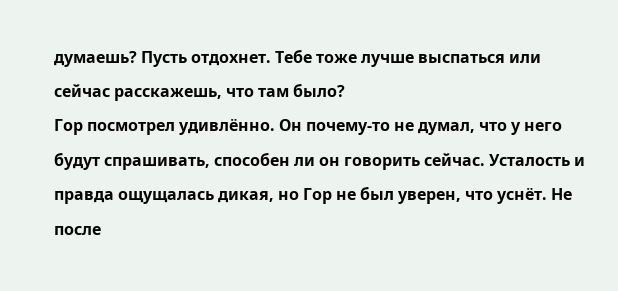думаешь? Пусть отдохнет. Тебе тоже лучше выспаться или сейчас расскажешь, что там было?
Гор посмотрел удивлённо. Он почему-то не думал, что у него будут спрашивать, способен ли он говорить сейчас. Усталость и правда ощущалась дикая, но Гор не был уверен, что уснёт. Не после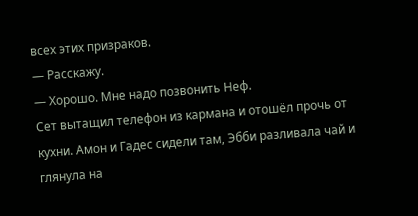всех этих призраков.
— Расскажу.
— Хорошо. Мне надо позвонить Неф.
Сет вытащил телефон из кармана и отошёл прочь от кухни. Амон и Гадес сидели там, Эбби разливала чай и глянула на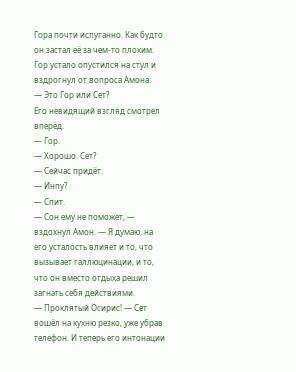Гора почти испуганно. Как будто он застал её за чем-то плохим.
Гор устало опустился на стул и вздрогнул от вопроса Амона:
— Это Гор или Сет?
Его невидящий взгляд смотрел вперёд.
— Гор.
— Хорошо. Сет?
— Сейчас придёт.
— Инпу?
— Спит.
— Сон ему не поможет, — вздохнул Амон. — Я думаю, на его усталость влияет и то, что вызывает галлюцинации, и то, что он вместо отдыха решил загнать себя действиями.
— Проклятый Осирис! — Сет вошёл на кухню резко, уже убрав телефон. И теперь его интонации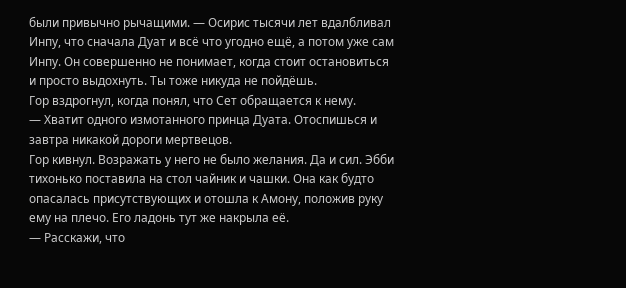были привычно рычащими. — Осирис тысячи лет вдалбливал Инпу, что сначала Дуат и всё что угодно ещё, а потом уже сам Инпу. Он совершенно не понимает, когда стоит остановиться и просто выдохнуть. Ты тоже никуда не пойдёшь.
Гор вздрогнул, когда понял, что Сет обращается к нему.
— Хватит одного измотанного принца Дуата. Отоспишься и завтра никакой дороги мертвецов.
Гор кивнул. Возражать у него не было желания. Да и сил. Эбби тихонько поставила на стол чайник и чашки. Она как будто опасалась присутствующих и отошла к Амону, положив руку ему на плечо. Его ладонь тут же накрыла её.
— Расскажи, что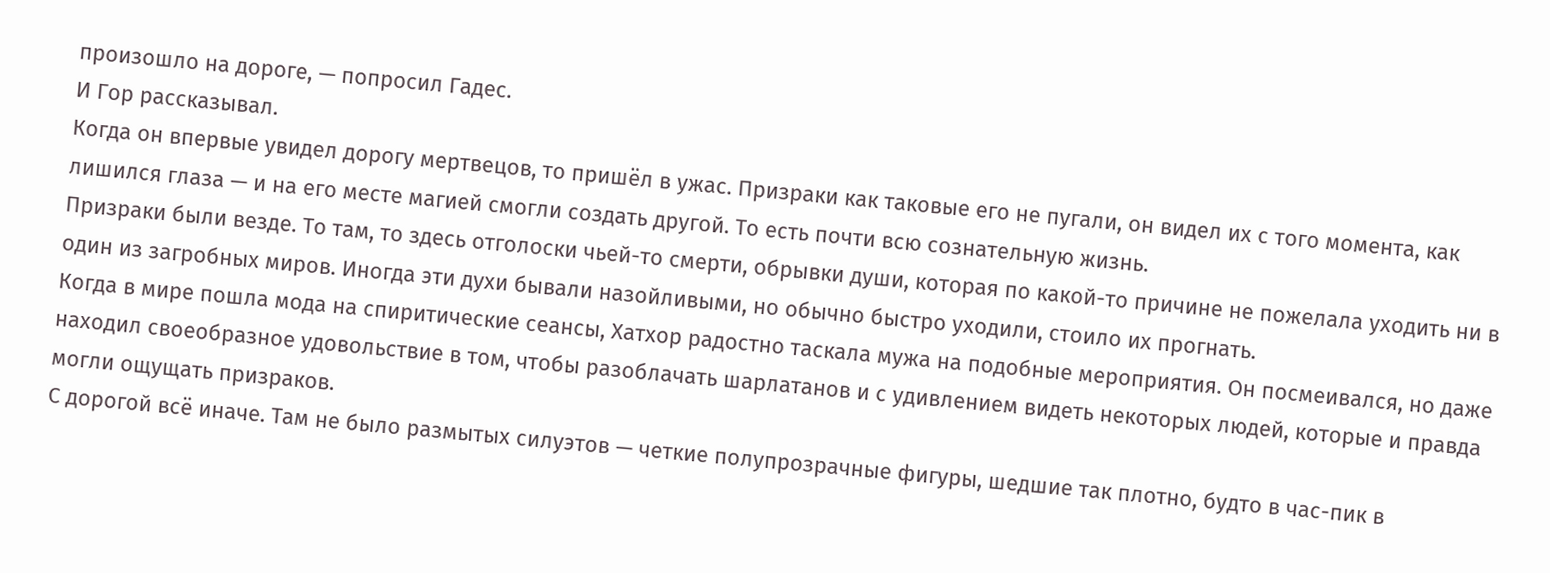произошло на дороге, — попросил Гадес.
И Гор рассказывал.
Когда он впервые увидел дорогу мертвецов, то пришёл в ужас. Призраки как таковые его не пугали, он видел их с того момента, как лишился глаза — и на его месте магией смогли создать другой. То есть почти всю сознательную жизнь.
Призраки были везде. То там, то здесь отголоски чьей-то смерти, обрывки души, которая по какой-то причине не пожелала уходить ни в один из загробных миров. Иногда эти духи бывали назойливыми, но обычно быстро уходили, стоило их прогнать.
Когда в мире пошла мода на спиритические сеансы, Хатхор радостно таскала мужа на подобные мероприятия. Он посмеивался, но даже находил своеобразное удовольствие в том, чтобы разоблачать шарлатанов и с удивлением видеть некоторых людей, которые и правда могли ощущать призраков.
С дорогой всё иначе. Там не было размытых силуэтов — четкие полупрозрачные фигуры, шедшие так плотно, будто в час-пик в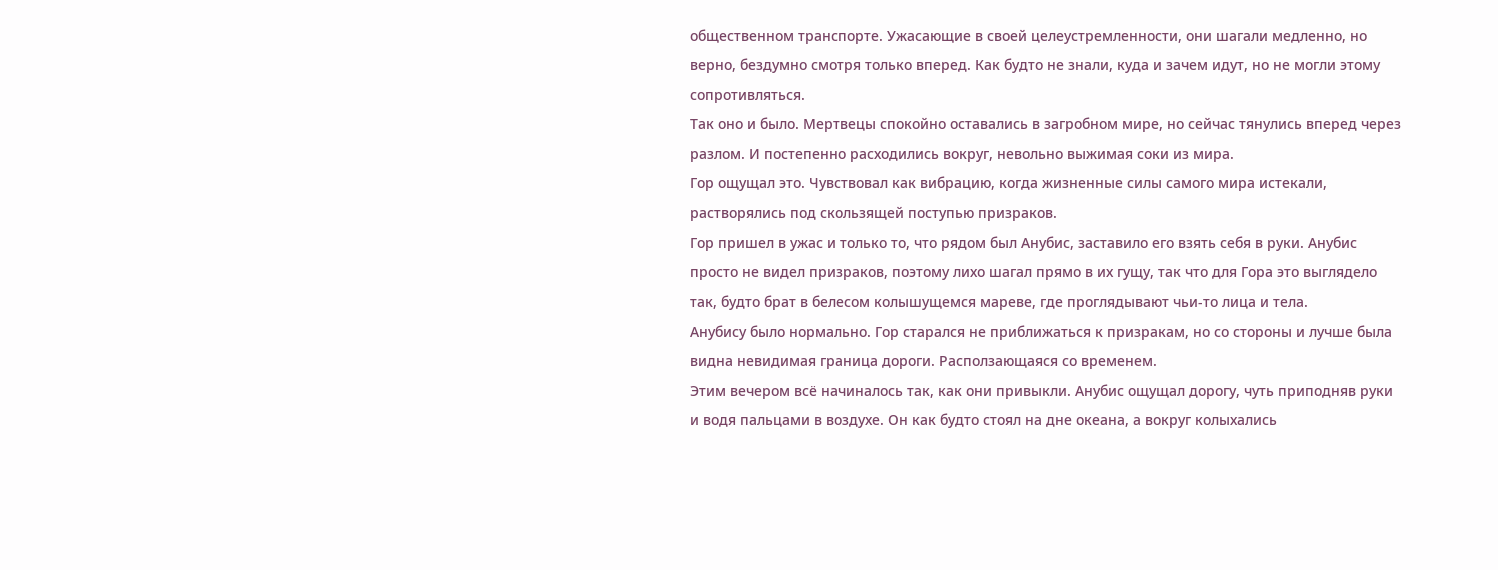общественном транспорте. Ужасающие в своей целеустремленности, они шагали медленно, но верно, бездумно смотря только вперед. Как будто не знали, куда и зачем идут, но не могли этому сопротивляться.
Так оно и было. Мертвецы спокойно оставались в загробном мире, но сейчас тянулись вперед через разлом. И постепенно расходились вокруг, невольно выжимая соки из мира.
Гор ощущал это. Чувствовал как вибрацию, когда жизненные силы самого мира истекали, растворялись под скользящей поступью призраков.
Гор пришел в ужас и только то, что рядом был Анубис, заставило его взять себя в руки. Анубис просто не видел призраков, поэтому лихо шагал прямо в их гущу, так что для Гора это выглядело так, будто брат в белесом колышущемся мареве, где проглядывают чьи-то лица и тела.
Анубису было нормально. Гор старался не приближаться к призракам, но со стороны и лучше была видна невидимая граница дороги. Расползающаяся со временем.
Этим вечером всё начиналось так, как они привыкли. Анубис ощущал дорогу, чуть приподняв руки и водя пальцами в воздухе. Он как будто стоял на дне океана, а вокруг колыхались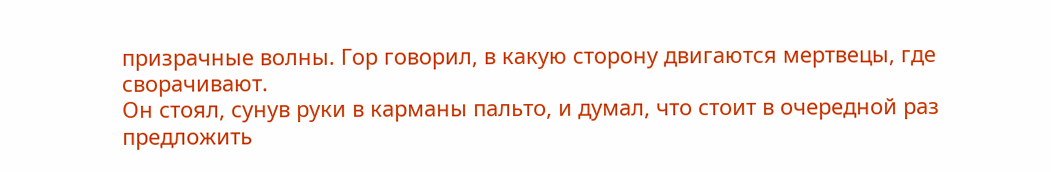призрачные волны. Гор говорил, в какую сторону двигаются мертвецы, где сворачивают.
Он стоял, сунув руки в карманы пальто, и думал, что стоит в очередной раз предложить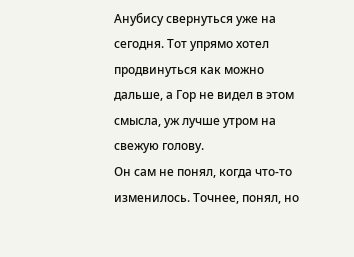Анубису свернуться уже на сегодня. Тот упрямо хотел продвинуться как можно дальше, а Гор не видел в этом смысла, уж лучше утром на свежую голову.
Он сам не понял, когда что-то изменилось. Точнее, понял, но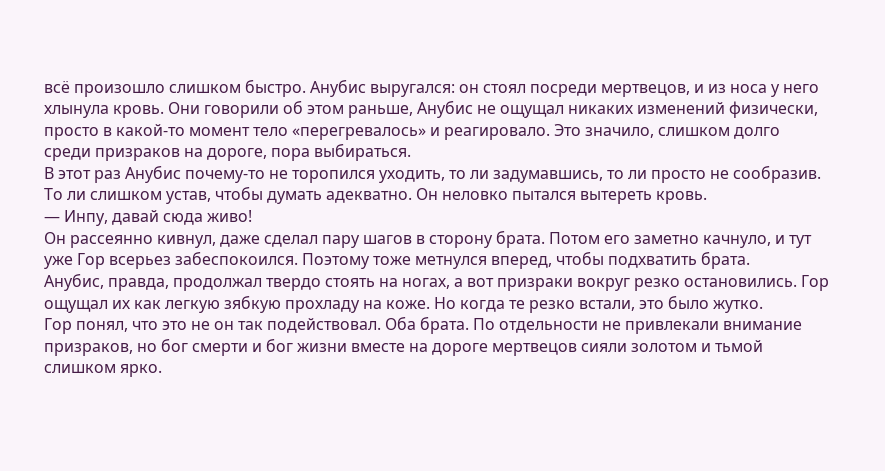всё произошло слишком быстро. Анубис выругался: он стоял посреди мертвецов, и из носа у него хлынула кровь. Они говорили об этом раньше, Анубис не ощущал никаких изменений физически, просто в какой-то момент тело «перегревалось» и реагировало. Это значило, слишком долго среди призраков на дороге, пора выбираться.
В этот раз Анубис почему-то не торопился уходить, то ли задумавшись, то ли просто не сообразив. То ли слишком устав, чтобы думать адекватно. Он неловко пытался вытереть кровь.
— Инпу, давай сюда живо!
Он рассеянно кивнул, даже сделал пару шагов в сторону брата. Потом его заметно качнуло, и тут уже Гор всерьез забеспокоился. Поэтому тоже метнулся вперед, чтобы подхватить брата.
Анубис, правда, продолжал твердо стоять на ногах, а вот призраки вокруг резко остановились. Гор ощущал их как легкую зябкую прохладу на коже. Но когда те резко встали, это было жутко.
Гор понял, что это не он так подействовал. Оба брата. По отдельности не привлекали внимание призраков, но бог смерти и бог жизни вместе на дороге мертвецов сияли золотом и тьмой слишком ярко.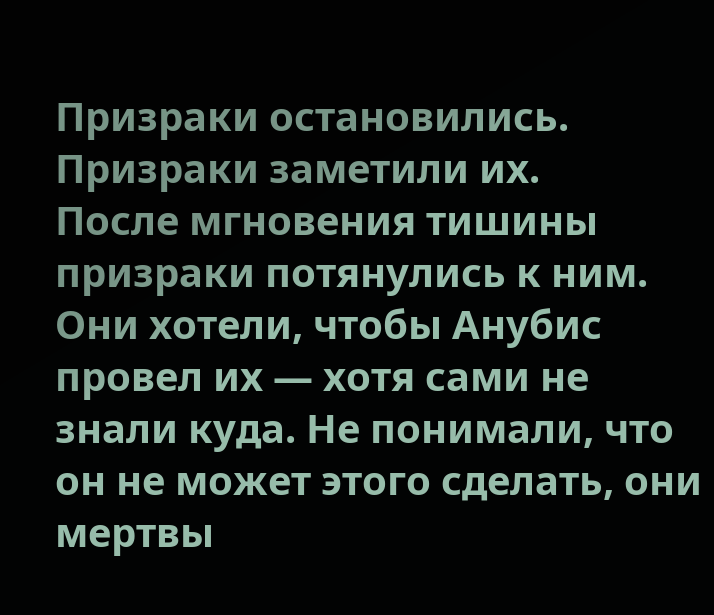Призраки остановились.
Призраки заметили их.
После мгновения тишины призраки потянулись к ним. Они хотели, чтобы Анубис провел их — хотя сами не знали куда. Не понимали, что он не может этого сделать, они мертвы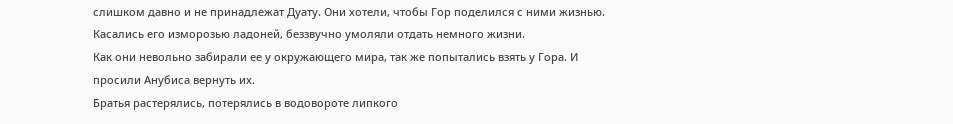слишком давно и не принадлежат Дуату. Они хотели, чтобы Гор поделился с ними жизнью. Касались его изморозью ладоней, беззвучно умоляли отдать немного жизни.
Как они невольно забирали ее у окружающего мира, так же попытались взять у Гора. И просили Анубиса вернуть их.
Братья растерялись, потерялись в водовороте липкого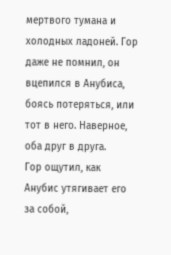мертвого тумана и холодных ладоней. Гор даже не помнил, он вцепился в Анубиса, боясь потеряться, или тот в него. Наверное, оба друг в друга.
Гор ощутил, как Анубис утягивает его за собой,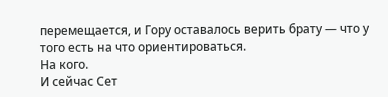перемещается, и Гору оставалось верить брату — что у того есть на что ориентироваться.
На кого.
И сейчас Сет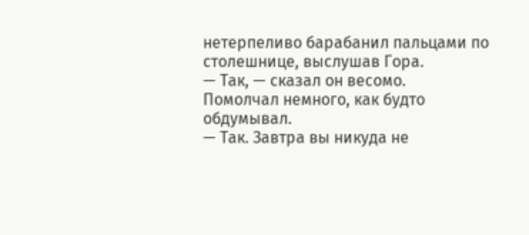нетерпеливо барабанил пальцами по столешнице, выслушав Гора.
— Так, — сказал он весомо.
Помолчал немного, как будто обдумывал.
— Так. Завтра вы никуда не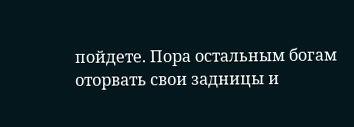пойдете. Пора остальным богам оторвать свои задницы и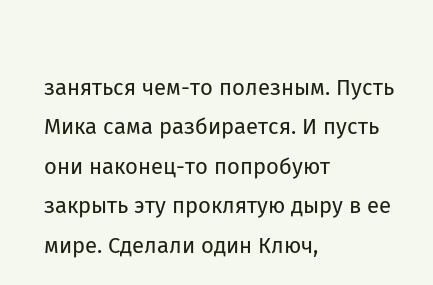заняться чем-то полезным. Пусть Мика сама разбирается. И пусть они наконец-то попробуют закрыть эту проклятую дыру в ее мире. Сделали один Ключ,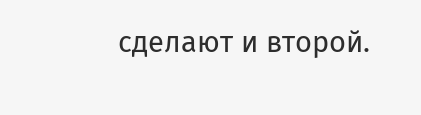сделают и второй.